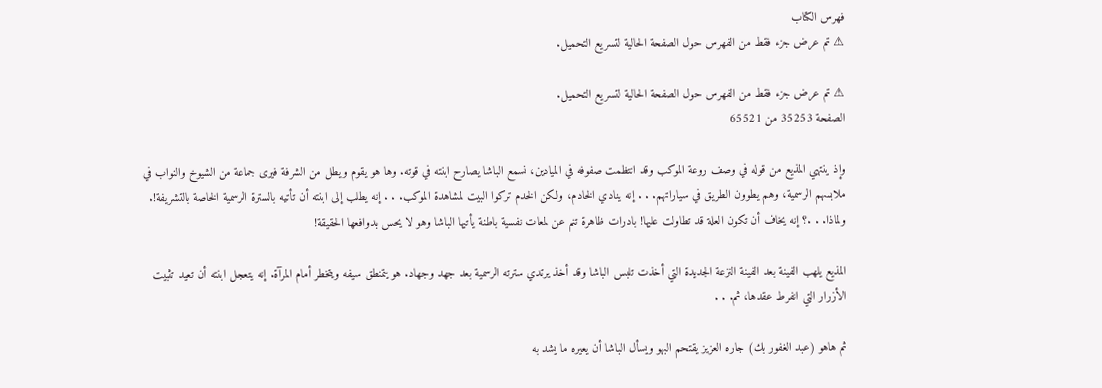فهرس الكتاب
⚠ تم عرض جزء فقط من الفهرس حول الصفحة الحالية لتسريع التحميل.

⚠ تم عرض جزء فقط من الفهرس حول الصفحة الحالية لتسريع التحميل.
الصفحة 35253 من 65521

وإذ ينتهي المذيع من قوله في وصف روعة الموكب وقد انتظمت صفوفه في الميادين، نسمع الباشا يصارح ابنته في قوته. وها هو يقوم ويطل من الشرفة فيرى جماعة من الشيوخ والنواب في ملابسهم الرسمية، وهم يطوون الطريق في سياراتهم. . . إنه ينادي الخادم، ولكن الخدم تركوا البيت لمشاهدة الموكب. . . إنه يطلب إلى ابنته أن تأتيه بالسترة الرسمية الخاصة بالتشريفة!. ولماذا. . .؟ إنه يخاف أن تكون العلة قد تطاولت عليها! بادرات ظاهرة تنم عن لمعات نفسية باطنة يأتيها الباشا وهو لا يحس بدوافعها الحقيقة!

المذيع يلهب الفينة بعد الفينة النزعة الجديدة التي أخذت تلبس الباشا وقد أخذ يرتدي سترته الرسمية بعد جهد وجهاد. هو يتمنطق سيفه ويتخطر أمام المرآة. إنه يتعجل ابنته أن تعيد تثبيت الأزرار التي انفرط عقدها، ثم. . .

ثم هاهو (عبد الغفور بك) جاره العزيز يقتحم البهو ويسأل الباشا أن يعيره ما يشد به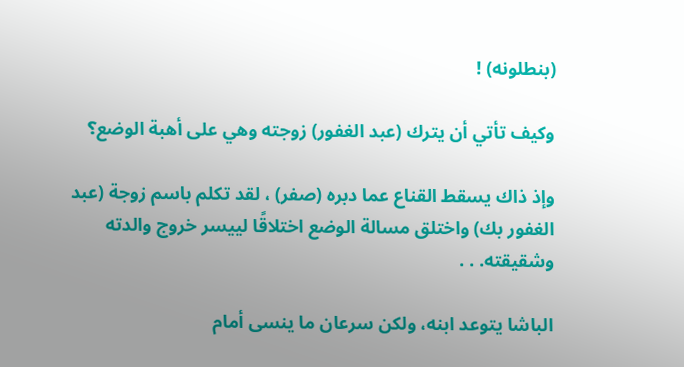(بنطلونه) !

وكيف تأتي أن يترك (عبد الغفور) زوجته وهي على أهبة الوضع؟

وإذ ذاك يسقط القناع عما دبره (صفر) ، لقد تكلم باسم زوجة (عبد الغفور بك) واختلق مسالة الوضع اختلاقًا لييسر خروج والدته وشقيقته. . .

الباشا يتوعد ابنه، ولكن سرعان ما ينسى أمام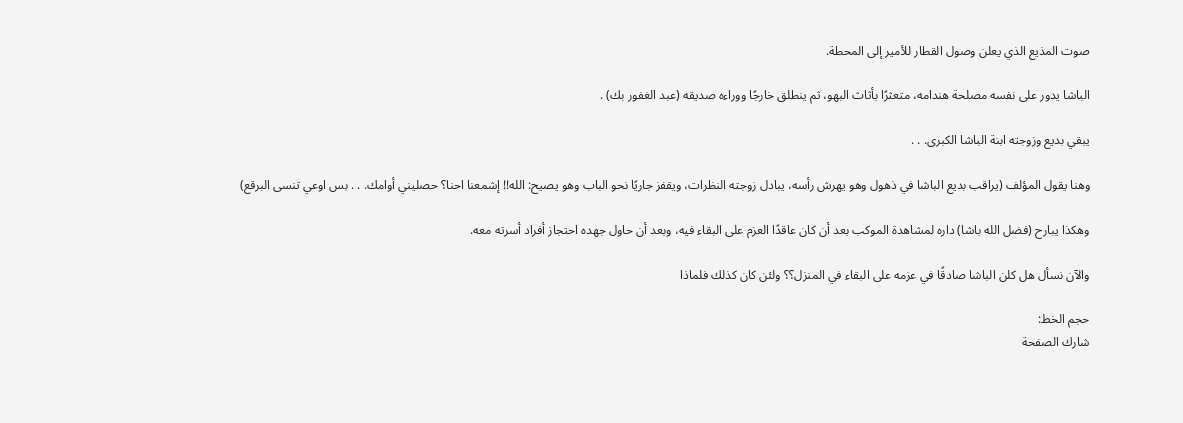صوت المذيع الذي يعلن وصول القطار للأمير إلى المحطة.

الباشا يدور على نفسه مصلحة هندامه، متعثرًا بأثاث البهو، ثم ينطلق خارجًا ووراءه صديقه (عبد الغفور بك) .

يبقي بديع وزوجته ابنة الباشا الكبرى. . .

وهنا يقول المؤلف (يراقب بديع الباشا في ذهول وهو يهرش رأسه، يبادل زوجته النظرات، ويقفز جاريًا نحو الباب وهو يصيح: الله!! إشمعنا احنا؟ حصليني أوامك. . . بس اوعي تنسى البرقع)

وهكذا يبارح (فضل الله باشا) داره لمشاهدة الموكب بعد أن كان عاقدًا العزم على البقاء فيه، وبعد أن حاول جهده احتجاز أفراد أسرته معه.

والآن نسأل هل كلن الباشا صادقًا في عزمه على البقاء في المنزل؟؟ ولئن كان كذلك فلماذا

حجم الخط:
شارك الصفحة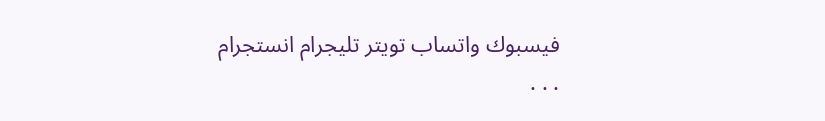فيسبوك واتساب تويتر تليجرام انستجرام
. . .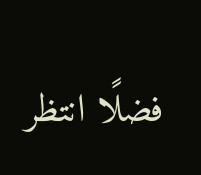فضلًا انتظر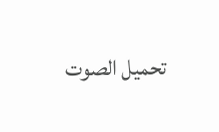تحميل الصوت